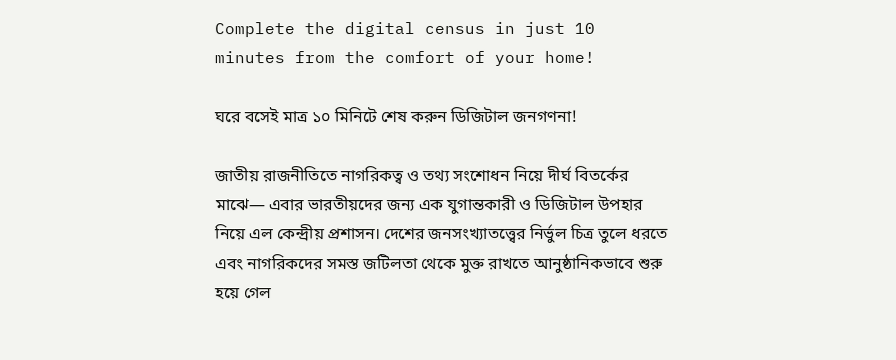Complete the digital census in just 10 minutes from the comfort of your home!

ঘরে বসেই মাত্র ১০ মিনিটে শেষ করুন ডিজিটাল জনগণনা!

জাতীয় রাজনীতিতে নাগরিকত্ব ও তথ্য সংশোধন নিয়ে দীর্ঘ বিতর্কের মাঝে— এবার ভারতীয়দের জন্য এক যুগান্তকারী ও ডিজিটাল উপহার নিয়ে এল কেন্দ্রীয় প্রশাসন। দেশের জনসংখ্যাতত্ত্বের নির্ভুল চিত্র তুলে ধরতে এবং নাগরিকদের সমস্ত জটিলতা থেকে মুক্ত রাখতে আনুষ্ঠানিকভাবে শুরু হয়ে গেল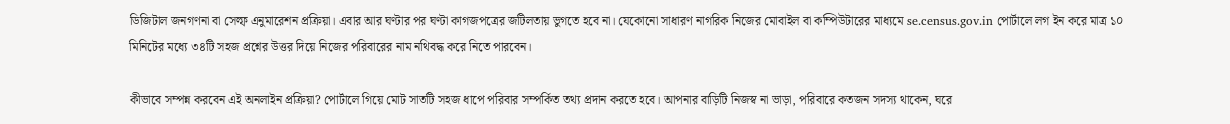ডিজিটাল জনগণনা বা সেল্ফ এনুমারেশন প্রক্রিয়া। এবার আর ঘণ্টার পর ঘণ্টা কাগজপত্রের জটিলতায় ভুগতে হবে না। যেকোনো সাধারণ নাগরিক নিজের মোবাইল বা কম্পিউটারের মাধ্যমে se.census.gov.in পোর্টালে লগ ইন করে মাত্র ১০ মিনিটের মধ্যে ৩৪টি সহজ প্রশ্নের উত্তর দিয়ে নিজের পরিবারের নাম নথিবদ্ধ করে নিতে পারবেন।

কীভাবে সম্পন্ন করবেন এই অনলাইন প্রক্রিয়া? পোর্টালে গিয়ে মোট সাতটি সহজ ধাপে পরিবার সম্পর্কিত তথ্য প্রদান করতে হবে। আপনার বাড়িটি নিজস্ব না ভাড়া, পরিবারে কতজন সদস্য থাকেন, ঘরে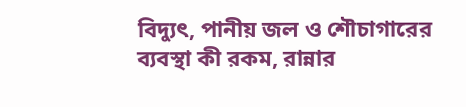বিদ্যুৎ, পানীয় জল ও শৌচাগারের ব্যবস্থা কী রকম, রান্নার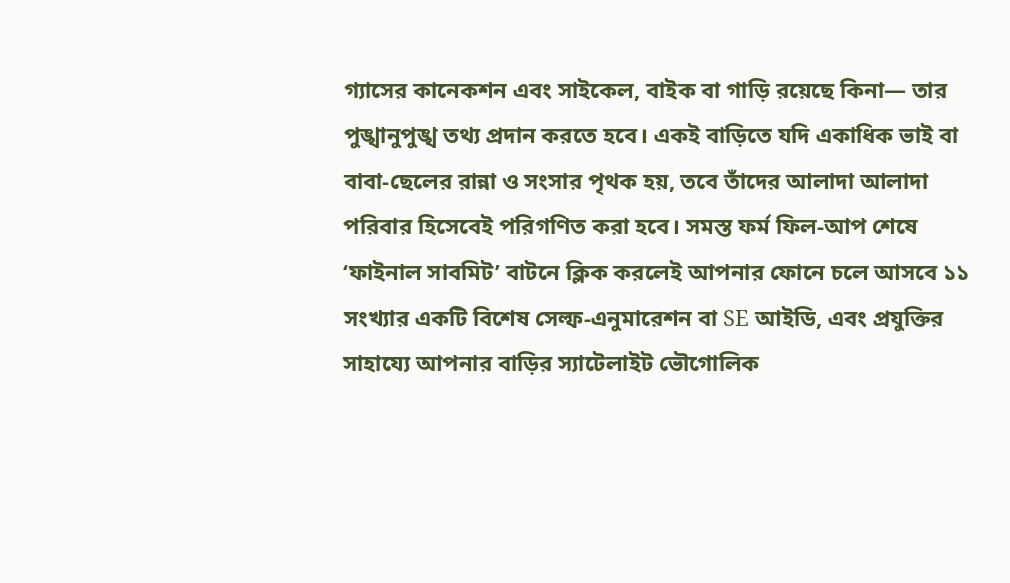গ্যাসের কানেকশন এবং সাইকেল, বাইক বা গাড়ি রয়েছে কিনা— তার পুঙ্খানুপুঙ্খ তথ্য প্রদান করতে হবে। একই বাড়িতে যদি একাধিক ভাই বা বাবা-ছেলের রান্না ও সংসার পৃথক হয়, তবে তাঁদের আলাদা আলাদা পরিবার হিসেবেই পরিগণিত করা হবে। সমস্ত ফর্ম ফিল-আপ শেষে ‘ফাইনাল সাবমিট’ বাটনে ক্লিক করলেই আপনার ফোনে চলে আসবে ১১ সংখ্যার একটি বিশেষ সেল্ফ-এনুমারেশন বা SE আইডি, এবং প্রযুক্তির সাহায্যে আপনার বাড়ির স্যাটেলাইট ভৌগোলিক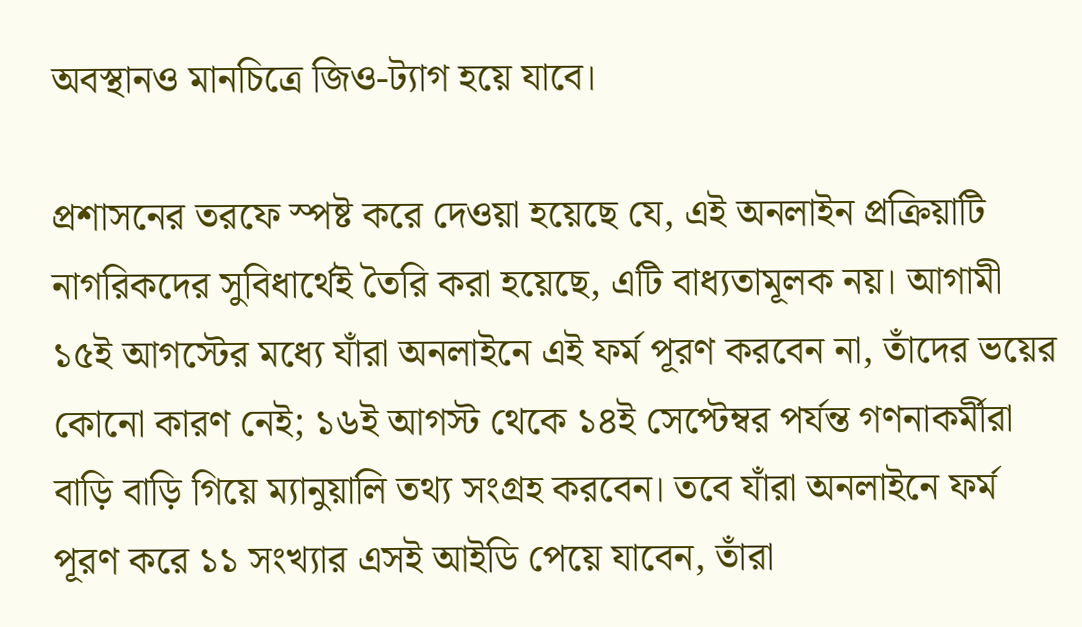অবস্থানও মানচিত্রে জিও-ট্যাগ হয়ে যাবে।

প্রশাসনের তরফে স্পষ্ট করে দেওয়া হয়েছে যে, এই অনলাইন প্রক্রিয়াটি নাগরিকদের সুবিধার্থেই তৈরি করা হয়েছে, এটি বাধ্যতামূলক নয়। আগামী ১৫ই আগস্টের মধ্যে যাঁরা অনলাইনে এই ফর্ম পূরণ করবেন না, তাঁদের ভয়ের কোনো কারণ নেই; ১৬ই আগস্ট থেকে ১৪ই সেপ্টেম্বর পর্যন্ত গণনাকর্মীরা বাড়ি বাড়ি গিয়ে ম্যানুয়ালি তথ্য সংগ্রহ করবেন। তবে যাঁরা অনলাইনে ফর্ম পূরণ করে ১১ সংখ্যার এসই আইডি পেয়ে যাবেন, তাঁরা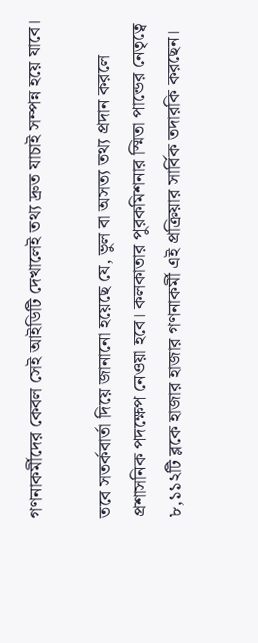গণনাকর্মীদের কেবল সেই আইডিটি দেখালেই তথ্য দ্রুত যাচাই সম্পন্ন হয়ে যাবে।

তবে সতর্কবার্তা দিয়ে জানানো হয়েছে যে, ভুল বা অসত্য তথ্য প্রদান করলে প্রশাসনিক পদক্ষেপ নেওয়া হবে। কলকাতার পুরকমিশনার স্মিতা পান্ডের নেতৃত্বে ৮,১১২টি ব্লকে হাজার হাজার গণনাকর্মী এই প্রক্রিয়ার সার্বিক তদারকি করছেন।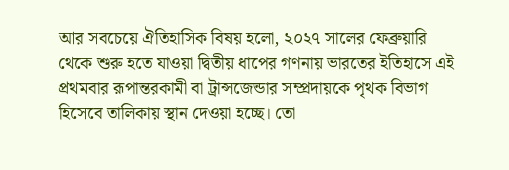আর সবচেয়ে ঐতিহাসিক বিষয় হলো, ২০২৭ সালের ফেব্রুয়ারি থেকে শুরু হতে যাওয়া দ্বিতীয় ধাপের গণনায় ভারতের ইতিহাসে এই প্রথমবার রূপান্তরকামী বা ট্রান্সজেন্ডার সম্প্রদায়কে পৃথক বিভাগ হিসেবে তালিকায় স্থান দেওয়া হচ্ছে। তো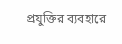প্রযুক্তির ব্যবহারে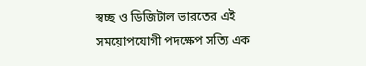স্বচ্ছ ও ডিজিটাল ভারতের এই সময়োপযোগী পদক্ষেপ সত্যি এক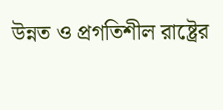উন্নত ও প্রগতিশীল রাষ্ট্রের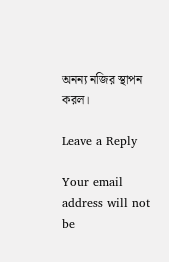অনন্য নজির স্থাপন করল।

Leave a Reply

Your email address will not be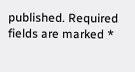published. Required fields are marked *